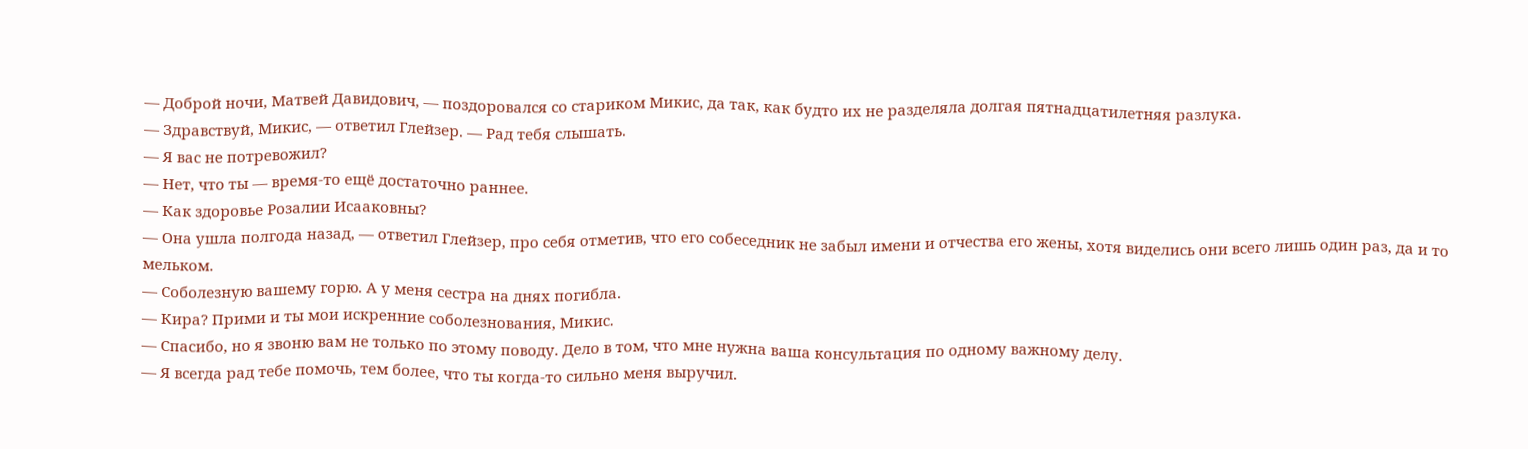— Доброй ночи, Матвей Давидович, — поздоровался со стариком Микис, да так, как будто их не разделяла долгая пятнадцатилетняя разлука.
— Здравствуй, Микис, — ответил Глейзер. — Рад тебя слышать.
— Я вас не потревожил?
— Нет, что ты — время-то ещё достаточно раннее.
— Как здоровье Розалии Исааковны?
— Она ушла полгода назад, — ответил Глейзер, про себя отметив, что его собеседник не забыл имени и отчества его жены, хотя виделись они всего лишь один раз, да и то мельком.
— Соболезную вашему горю. А у меня сестра на днях погибла.
— Кира? Прими и ты мои искренние соболезнования, Микис.
— Спасибо, но я звоню вам не только по этому поводу. Дело в том, что мне нужна ваша консультация по одному важному делу.
— Я всегда рад тебе помочь, тем более, что ты когда-то сильно меня выручил.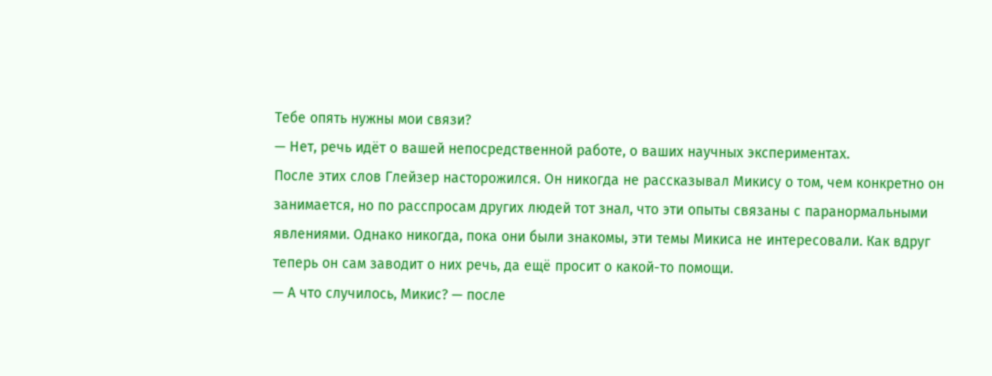Тебе опять нужны мои связи?
— Нет, речь идёт о вашей непосредственной работе, о ваших научных экспериментах.
После этих слов Глейзер насторожился. Он никогда не рассказывал Микису о том, чем конкретно он занимается, но по расспросам других людей тот знал, что эти опыты связаны с паранормальными явлениями. Однако никогда, пока они были знакомы, эти темы Микиса не интересовали. Как вдруг теперь он сам заводит о них речь, да ещё просит о какой-то помощи.
— А что случилось, Микис? — после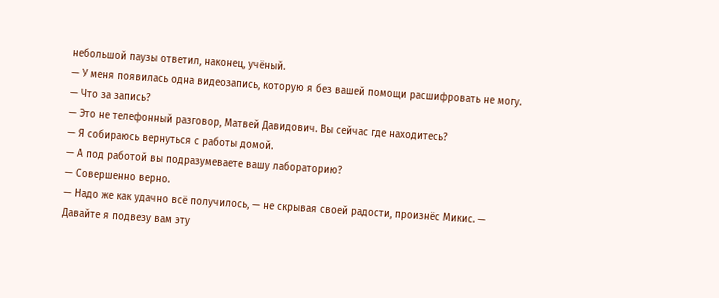небольшой паузы ответил, наконец, учёный.
— У меня появилась одна видеозапись, которую я без вашей помощи расшифровать не могу.
— Что за запись?
— Это не телефонный разговор, Матвей Давидович. Вы сейчас где находитесь?
— Я собираюсь вернуться с работы домой.
— А под работой вы подразумеваете вашу лабораторию?
— Совершенно верно.
— Надо же как удачно всё получилось, — не скрывая своей радости, произнёс Микис. — Давайте я подвезу вам эту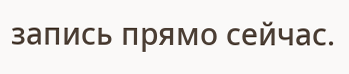запись прямо сейчас.